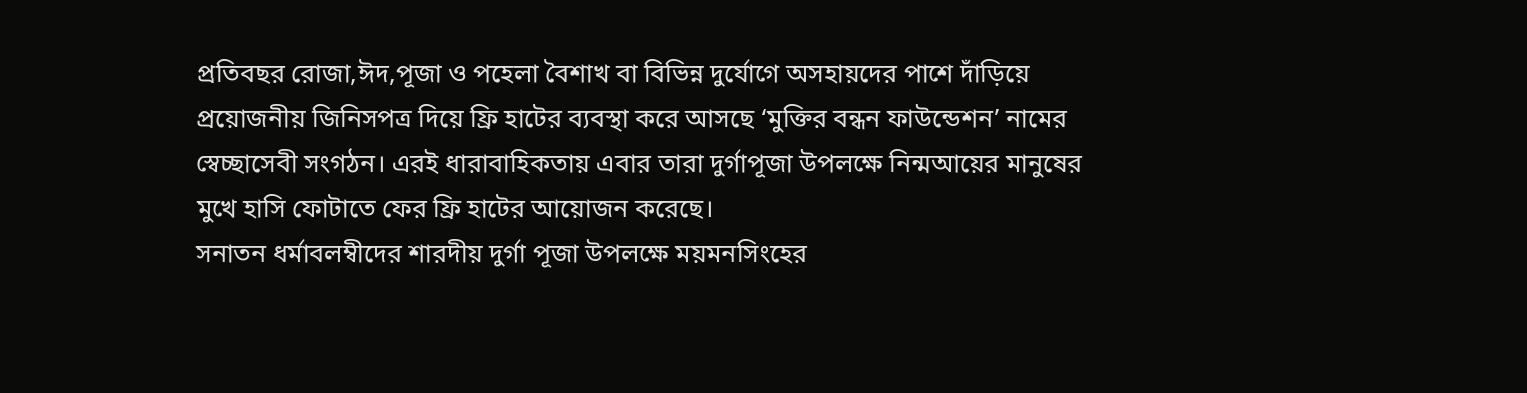প্রতিবছর রোজা,ঈদ,পূজা ও পহেলা বৈশাখ বা বিভিন্ন দুর্যোগে অসহায়দের পাশে দাঁড়িয়ে প্রয়োজনীয় জিনিসপত্র দিয়ে ফ্রি হাটের ব্যবস্থা করে আসছে ‘মুক্তির বন্ধন ফাউন্ডেশন’ নামের স্বেচ্ছাসেবী সংগঠন। এরই ধারাবাহিকতায় এবার তারা দুর্গাপূজা উপলক্ষে নিন্মআয়ের মানুষের মুখে হাসি ফোটাতে ফের ফ্রি হাটের আয়োজন করেছে।
সনাতন ধর্মাবলম্বীদের শারদীয় দুর্গা পূজা উপলক্ষে ময়মনসিংহের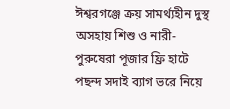ঈশ্বরগঞ্জে ক্রয় সামর্থ্যহীন দুস্থ অসহায় শিশু ও নারী-পুরুষেরা পূজার ফ্রি হাটে পছন্দ সদাই ব্যাগ ভরে নিয়ে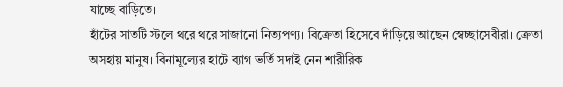যাচ্ছে বাড়িতে।
হাঁটের সাতটি স্টলে থরে থরে সাজানো নিত্যপণ্য। বিক্রেতা হিসেবে দাঁড়িয়ে আছেন স্বেচ্ছাসেবীরা। ক্রেতা অসহায় মানুষ। বিনামূল্যের হাটে ব্যাগ ভর্তি সদাই নেন শারীরিক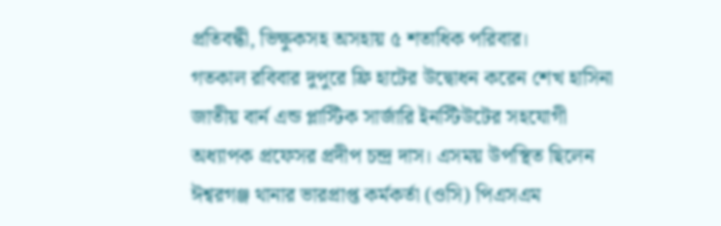প্রতিবন্ধী, ভিক্ষুকসহ অসহায় ৫ শতাধিক পরিবার।
গতকাল রবিবার দুপুরে ফ্রি হাটের উদ্বোধন করেন শেখ হাসিনা জাতীয় বার্ন এন্ড প্লাস্টিক সার্জারি ইনস্টিউটের সহযোগী অধ্যাপক প্রফেসর প্রদীপ চন্দ্র দাস। এসময় উপস্থিত ছিলেন ঈশ্বরগঞ্জ থানার ভারপ্রাপ্ত কর্মকর্তা (ওসি) পিএসএম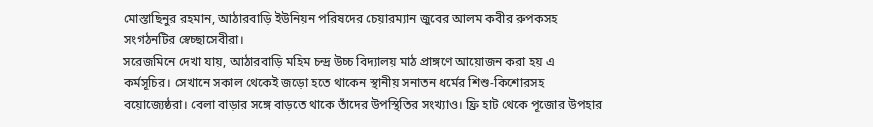মোস্তাছিনুর রহমান, আঠারবাড়ি ইউনিয়ন পরিষদের চেয়ারম্যান জুবের আলম কবীর রুপকসহ সংগঠনটির স্বেচ্ছাসেবীরা।
সরেজমিনে দেখা যায়, আঠারবাড়ি মহিম চন্দ্র উচ্চ বিদ্যালয় মাঠ প্রাঙ্গণে আয়োজন করা হয় এ কর্মসূচির। সেখানে সকাল থেকেই জড়ো হতে থাকেন স্থানীয় সনাতন ধর্মের শিশু-কিশোরসহ বয়োজ্যেষ্ঠরা। বেলা বাড়ার সঙ্গে বাড়তে থাকে তাঁদের উপস্থিতির সংখ্যাও। ফ্রি হাট থেকে পূজোর উপহার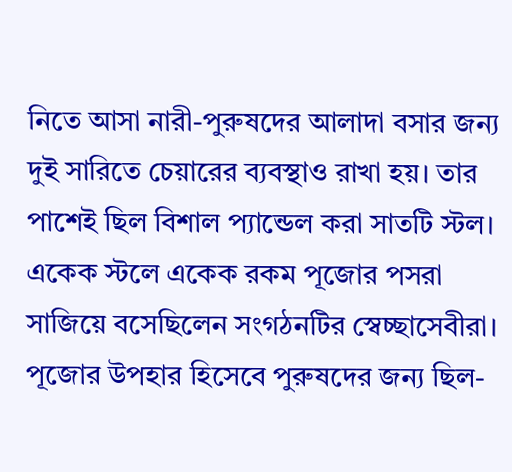নিতে আসা নারী-পুরুষদের আলাদা বসার জন্য দুই সারিতে চেয়ারের ব্যবস্থাও রাখা হয়। তার পাশেই ছিল বিশাল প্যান্ডেল করা সাতটি স্টল। একেক স্টলে একেক রকম পূজোর পসরা সাজিয়ে বসেছিলেন সংগঠনটির স্বেচ্ছাসেবীরা।
পূজোর উপহার হিসেবে পুরুষদের জন্য ছিল-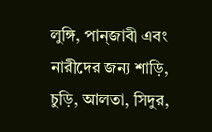লুঙ্গি, পান্জাবী এবং নারীদের জন্য শাড়ি, চুড়ি, আলতা, সিদুর,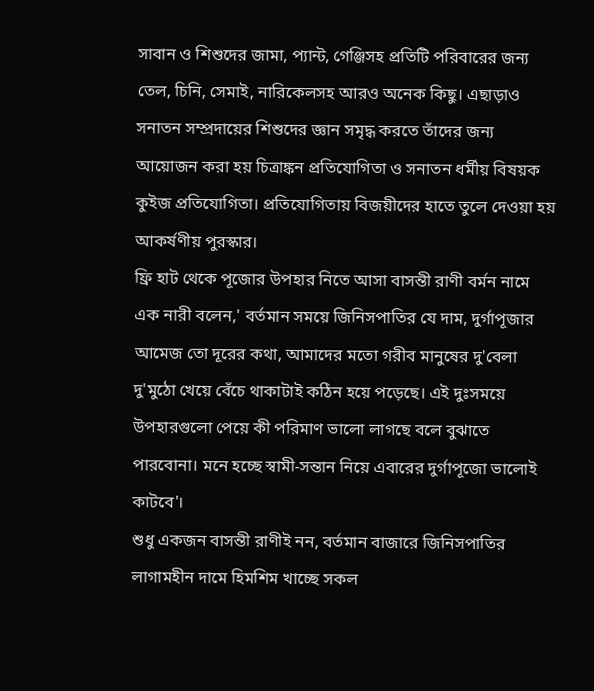সাবান ও শিশুদের জামা, প্যান্ট, গেঞ্জিসহ প্রতিটি পরিবারের জন্য তেল, চিনি, সেমাই, নারিকেলসহ আরও অনেক কিছু। এছাড়াও সনাতন সম্প্রদায়ের শিশুদের জ্ঞান সমৃদ্ধ করতে তাঁদের জন্য আয়োজন করা হয় চিত্রাঙ্কন প্রতিযোগিতা ও সনাতন ধর্মীয় বিষয়ক কুইজ প্রতিযোগিতা। প্রতিযোগিতায় বিজয়ীদের হাতে তুলে দেওয়া হয় আকর্ষণীয় পুরস্কার।
ফ্রি হাট থেকে পূজোর উপহার নিতে আসা বাসন্তী রাণী বর্মন নামে এক নারী বলেন,' বর্তমান সময়ে জিনিসপাতির যে দাম, দুর্গাপূজার আমেজ তো দূরের কথা, আমাদের মতো গরীব মানুষের দু'বেলা দু'মুঠো খেয়ে বেঁচে থাকাটাই কঠিন হয়ে পড়েছে। এই দুঃসময়ে উপহারগুলো পেয়ে কী পরিমাণ ভালো লাগছে বলে বুঝাতে পারবোনা। মনে হচ্ছে স্বামী-সন্তান নিয়ে এবারের দুর্গাপূজো ভালোই কাটবে'।
শুধু একজন বাসন্তী রাণীই নন, বর্তমান বাজারে জিনিসপাতির লাগামহীন দামে হিমশিম খাচ্ছে সকল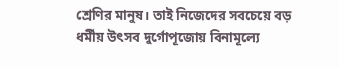শ্রেণির মানুষ। তাই নিজেদের সবচেয়ে বড় ধর্মীয় উৎসব দুর্গোপূজোয় বিনামূল্যে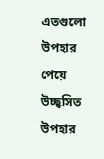এতগুলো উপহার পেয়ে উচ্ছ্বসিত উপহার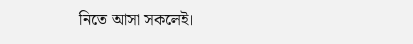নিতে আসা সকলেই।